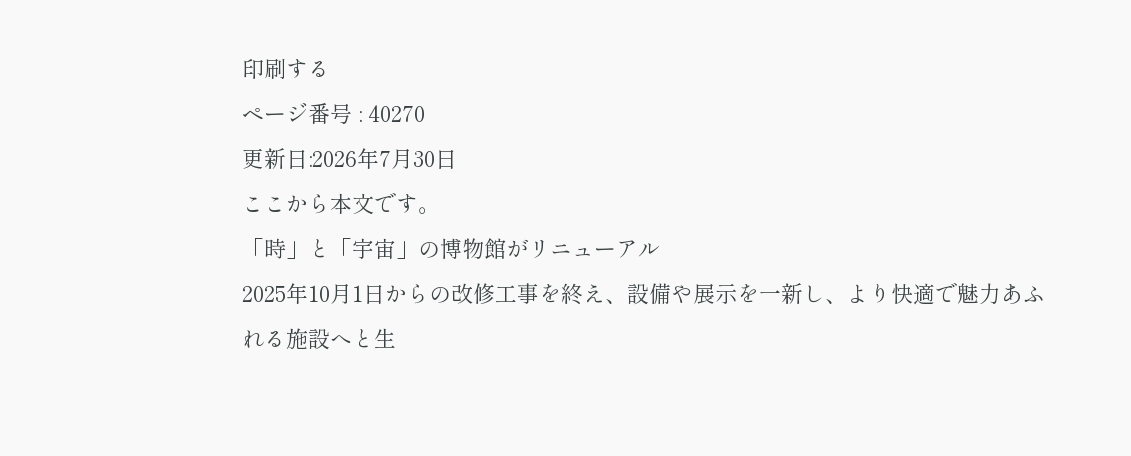印刷する
ページ番号 : 40270
更新日:2026年7月30日
ここから本文です。
「時」と「宇宙」の博物館がリニューアル
2025年10月1日からの改修工事を終え、設備や展示を一新し、より快適で魅力あふれる施設へと生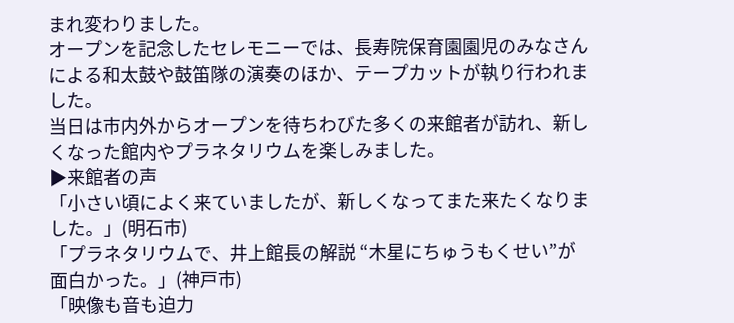まれ変わりました。
オープンを記念したセレモニーでは、長寿院保育園園児のみなさんによる和太鼓や鼓笛隊の演奏のほか、テープカットが執り行われました。
当日は市内外からオープンを待ちわびた多くの来館者が訪れ、新しくなった館内やプラネタリウムを楽しみました。
▶来館者の声
「小さい頃によく来ていましたが、新しくなってまた来たくなりました。」(明石市)
「プラネタリウムで、井上館長の解説 “木星にちゅうもくせい”が面白かった。」(神戸市)
「映像も音も迫力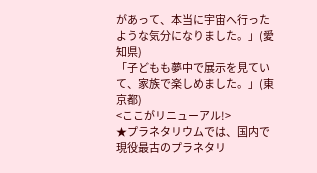があって、本当に宇宙へ行ったような気分になりました。」(愛知県)
「子どもも夢中で展示を見ていて、家族で楽しめました。」(東京都)
<ここがリニューアル!>
★プラネタリウムでは、国内で現役最古のプラネタリ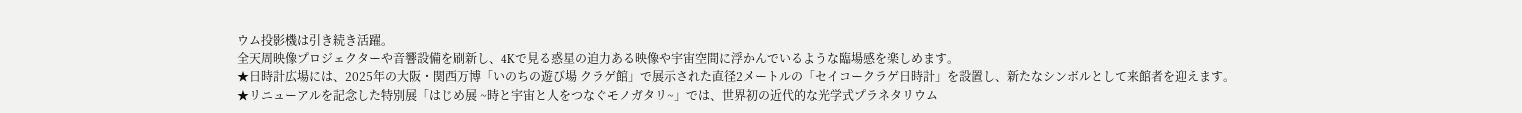ウム投影機は引き続き活躍。
全天周映像プロジェクターや音響設備を刷新し、4Kで見る惑星の迫力ある映像や宇宙空間に浮かんでいるような臨場感を楽しめます。
★日時計広場には、2025年の大阪・関西万博「いのちの遊び場 クラゲ館」で展示された直径2メートルの「セイコークラゲ日時計」を設置し、新たなシンボルとして来館者を迎えます。
★リニューアルを記念した特別展「はじめ展 ~時と宇宙と人をつなぐモノガタリ~」では、世界初の近代的な光学式プラネタリウム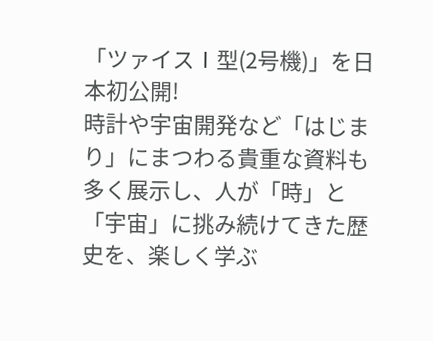「ツァイスⅠ型(2号機)」を日本初公開!
時計や宇宙開発など「はじまり」にまつわる貴重な資料も多く展示し、人が「時」と「宇宙」に挑み続けてきた歴史を、楽しく学ぶ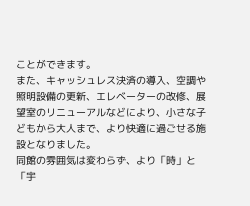ことができます。
また、キャッシュレス決済の導入、空調や照明設備の更新、エレベーターの改修、展望室のリニューアルなどにより、小さな子どもから大人まで、より快適に過ごせる施設となりました。
同館の雰囲気は変わらず、より「時」と「宇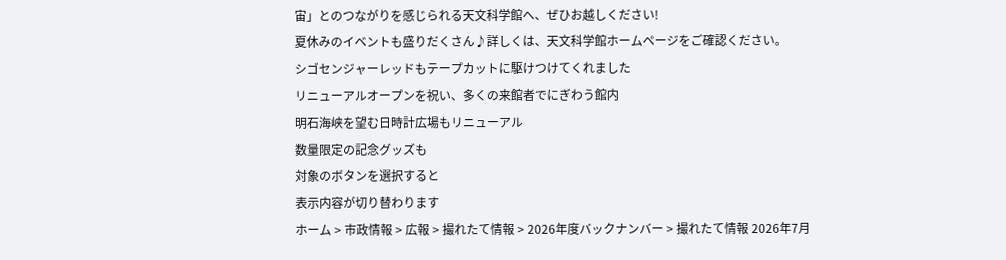宙」とのつながりを感じられる天文科学館へ、ぜひお越しください!
夏休みのイベントも盛りだくさん♪詳しくは、天文科学館ホームページをご確認ください。
シゴセンジャーレッドもテープカットに駆けつけてくれました
リニューアルオープンを祝い、多くの来館者でにぎわう館内
明石海峡を望む日時計広場もリニューアル
数量限定の記念グッズも
対象のボタンを選択すると
表示内容が切り替わります
ホーム > 市政情報 > 広報 > 撮れたて情報 > 2026年度バックナンバー > 撮れたて情報 2026年7月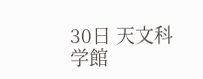30日 天文科学館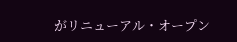がリニューアル・オープン